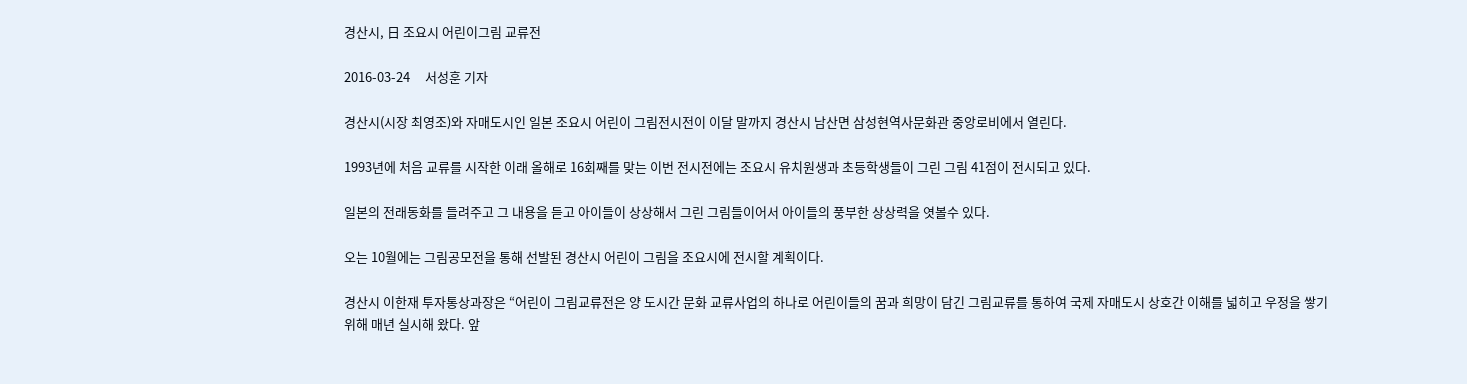경산시, 日 조요시 어린이그림 교류전

2016-03-24     서성훈 기자

경산시(시장 최영조)와 자매도시인 일본 조요시 어린이 그림전시전이 이달 말까지 경산시 남산면 삼성현역사문화관 중앙로비에서 열린다.

1993년에 처음 교류를 시작한 이래 올해로 16회째를 맞는 이번 전시전에는 조요시 유치원생과 초등학생들이 그린 그림 41점이 전시되고 있다.

일본의 전래동화를 들려주고 그 내용을 듣고 아이들이 상상해서 그린 그림들이어서 아이들의 풍부한 상상력을 엿볼수 있다.

오는 10월에는 그림공모전을 통해 선발된 경산시 어린이 그림을 조요시에 전시할 계획이다.

경산시 이한재 투자통상과장은 “어린이 그림교류전은 양 도시간 문화 교류사업의 하나로 어린이들의 꿈과 희망이 담긴 그림교류를 통하여 국제 자매도시 상호간 이해를 넓히고 우정을 쌓기 위해 매년 실시해 왔다. 앞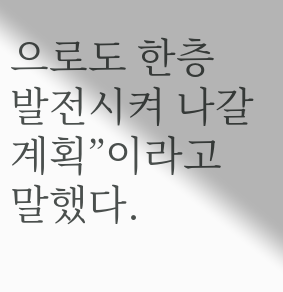으로도 한층 발전시켜 나갈 계획”이라고 말했다.